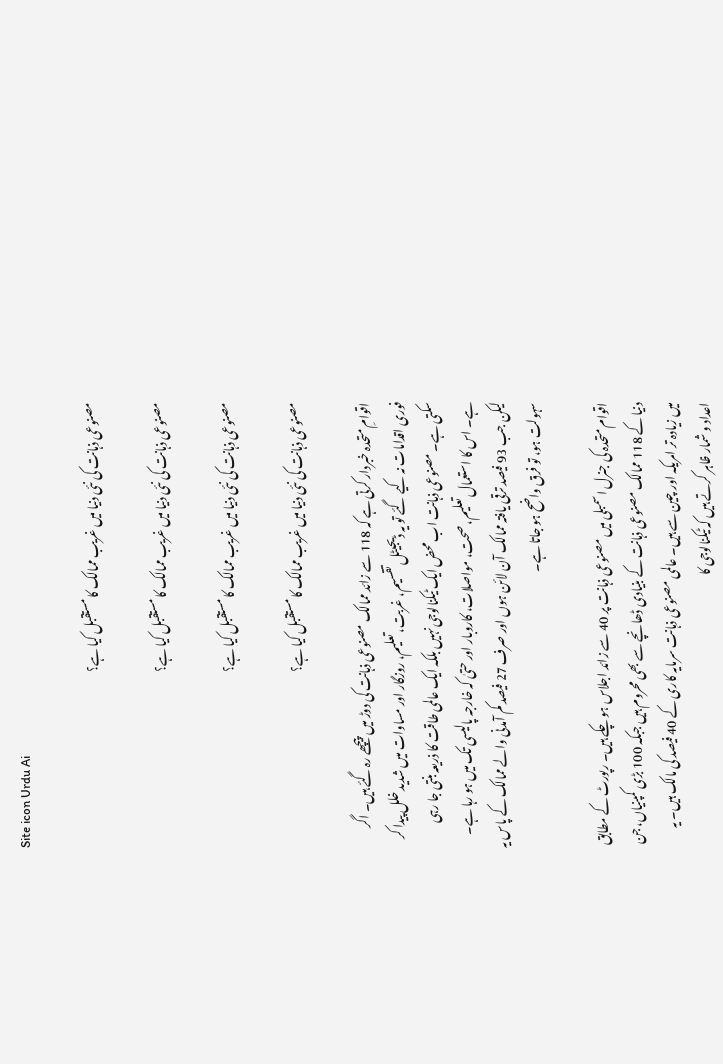Site icon Urdu Ai

مصنوعی ذہانت کی نئی دنیا میں غریب ممالک کا مستقبل کیا ہے؟

مصنوعی ذہانت کی نئی دنیا میں غریب ممالک کا مستقبل کیا ہے؟

مصنوعی ذہانت کی نئی دنیا میں غریب ممالک کا مستقبل کیا ہے؟

مصنوعی ذہانت کی نئی دنیا میں غریب ممالک کا مستقبل کیا ہے؟

اقوامِ متحدہ خبردار کرتی ہے کہ 118 سے زائد ممالک مصنوعی ذہانت کی دوڑ میں پیچھے رہ گئے ہیں۔ اگر فوری اقدامات نہ کیے گئے تو یہ ڈیجیٹل تقسیم، غربت، تعلیم، روزگار اور مساوات میں شدید خلل پیدا کر سکتی ہے۔ مصنوعی ذہانت اب محض ایک ٹیکنالوجی نہیں بلکہ ایک عالمی طاقت کا ذریعہ بنتی جا رہی ہے۔ اس کا استعمال تعلیم، صحت، مواصلات، کاروبار اور حتیٰ کہ خارجہ پالیسی تک میں ہو رہا ہے۔ لیکن جب 93 فیصد ترقی یافتہ ممالک آن لائن ہوں اور صرف 27 فیصد کم آمدنی والے ممالک کے پاس یہ سہولت ہو، تو فرق واضح ہو جاتا ہے۔

اقوام متحدہ کی جنرل اسمبلی میں مصنوعی ذہانت پر 40 سے زائد اجلاس ہو چکے ہیں۔ رپورٹ کے مطابق دنیا کے 118 ممالک مصنوعی ذہانت کے بنیادی ڈھانچے سے بھی محروم ہیں جبکہ 100 بڑی کمپنیاں، جن میں زیادہ تر امریکہ اور چین سے ہیں۔ عالمی مصنوعی ذہانت سرمایہ کاری کے 40 فیصد کی مالک ہیں۔ یہ اعداد و شمار ظاہر کرتے ہیں کہ ٹیکنالوجی کا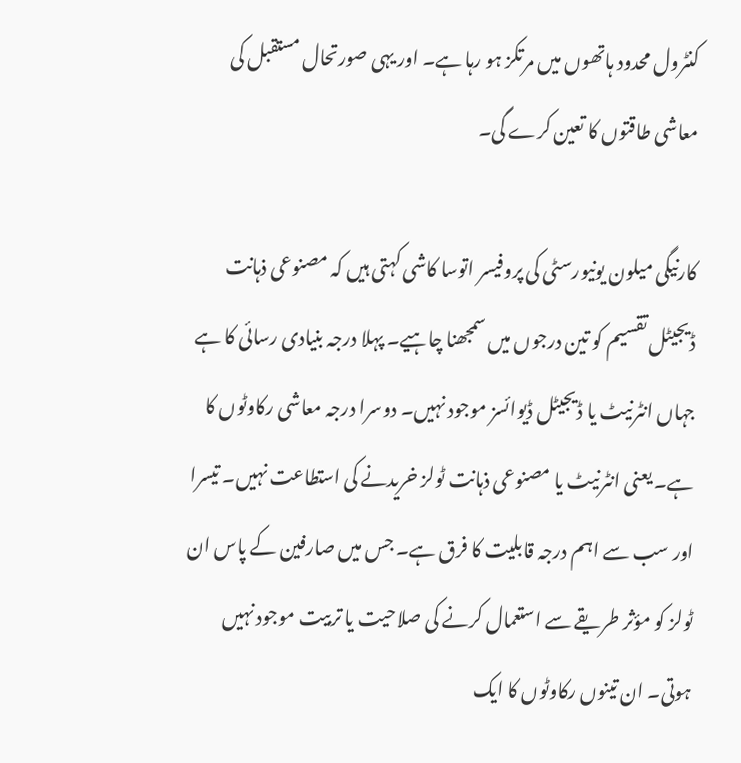کنٹرول محدود ہاتھوں میں مرتکز ہو رہا ہے۔ اور یہی صورتحال مستقبل کی معاشی طاقتوں کا تعین کرے گی۔

کارنیگی میلون یونیورسٹی کی پروفیسر اتوسا کاشی کہتی ہیں کہ مصنوعی ذہانت ڈیجیٹل تقسیم کو تین درجوں میں سمجھنا چاہیے۔ پہلا درجہ بنیادی رسائی کا ہے جہاں انٹرنیٹ یا ڈیجیٹل ڈیوائسز موجود نہیں۔ دوسرا درجہ معاشی رکاوٹوں کا ہے۔ یعنی انٹرنیٹ یا مصنوعی ذہانت ٹولز خریدنے کی استطاعت نہیں۔ تیسرا اور سب سے اہم درجہ قابلیت کا فرق ہے۔ جس میں صارفین کے پاس ان ٹولز کو مؤثر طریقے سے استعمال کرنے کی صلاحیت یا تربیت موجود نہیں ہوتی۔ ان تینوں رکاوٹوں کا ایک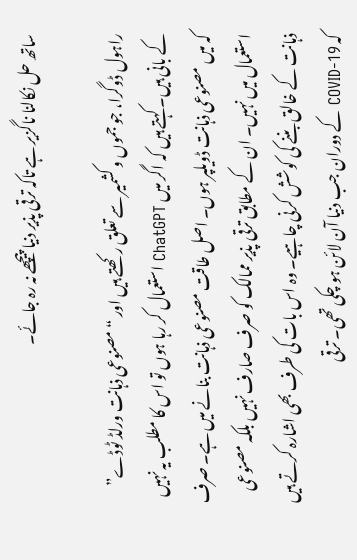ساتھ حل نکالنا ناگزیر ہے تاکہ ترقی پذیر دنیا پیچھے نہ رہ جائے۔

راہول ڈوگرا، جو جموں و کشمیر سے تعلق رکھتے ہیں اور “مصنوعی ذہانت ورلڈ ٹوڈے” کے بانی ہیں۔ کہتے ہیں کہ اگر میں ChatGPT استعمال کر رہا ہوں تو اس کا مطلب یہ نہیں کہ میں مصنوعی ذہانت ڈویلپر ہوں۔ اصل طاقت مصنوعی ذہانت بنانے میں ہے۔ صرف استعمال میں نہیں۔ ان کے مطابق ترقی پذیر ممالک کو صرف صارف نہیں بلکہ مصنوعی ذہانت کے خالق بننے کی کوشش کرنی چاہیے۔ وہ اس بات کی طرف بھی اشارہ کرتے ہیں کہ COVID-19 کے دوران جب دنیا آن لائن ہو چکی تھی۔ ترقی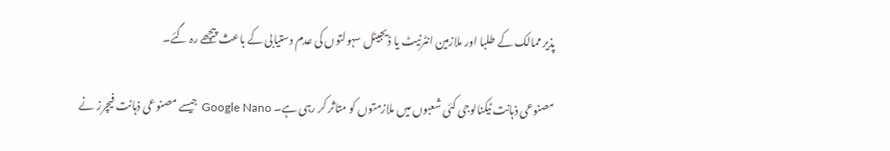پذیر ممالک کے طلبا اور ملازمین انٹرنیٹ یا ڈیجیٹل سہولتوں کی عدم دستیابی کے باعث پیچھے رہ گئے۔

مصنوعی ذہانت ٹیکنالوجی کئی شعبوں میں ملازمتوں کو متاثر کر رہی ہے۔ Google Nano جیسے مصنوعی ذہانت فیچرز نے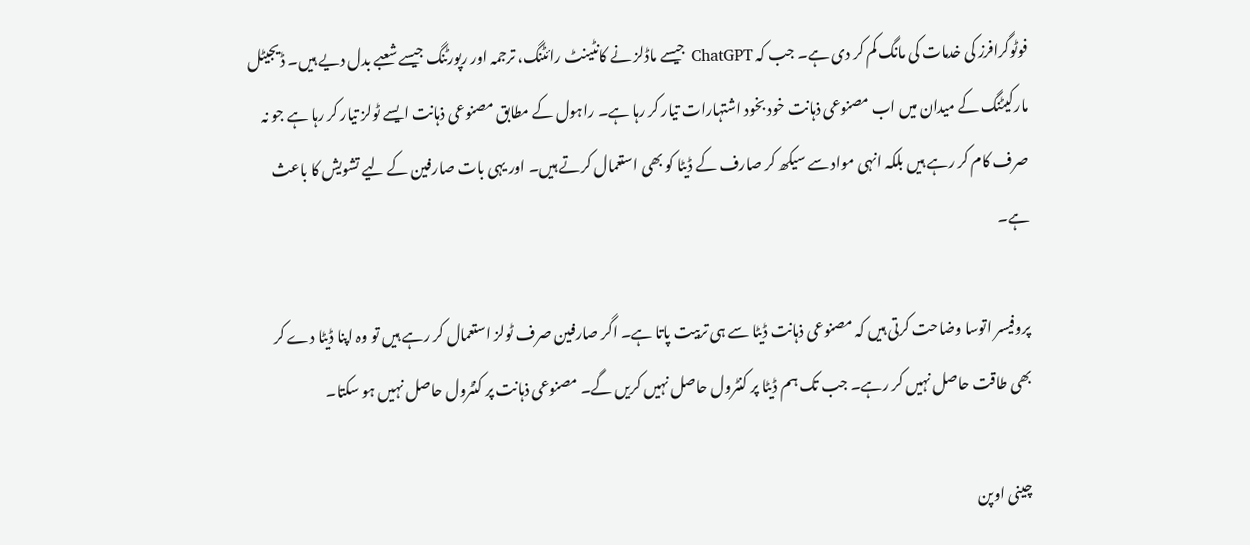فوٹوگرافرز کی خدمات کی مانگ کم کر دی ہے۔ جب کہ ChatGPT جیسے ماڈلز نے کانٹینٹ رائٹنگ، ترجمہ اور رپورٹنگ جیسے شعبے بدل دیے ہیں۔ ڈیجیٹل مارکیٹنگ کے میدان میں اب مصنوعی ذہانت خود بخود اشتہارات تیار کر رہا ہے۔ راہول کے مطابق مصنوعی ذہانت ایسے ٹولز تیار کر رہا ہے جو نہ صرف کام کر رہے ہیں بلکہ انہی مواد سے سیکھ کر صارف کے ڈیٹا کو بھی استعمال کرتے ہیں۔ اور یہی بات صارفین کے لیے تشویش کا باعث ہے۔

پروفیسر اتوسا وضاحت کرتی ہیں کہ مصنوعی ذہانت ڈیٹا سے ہی تربیت پاتا ہے۔ اگر صارفین صرف ٹولز استعمال کر رہے ہیں تو وہ اپنا ڈیٹا دے کر بھی طاقت حاصل نہیں کر رہے۔ جب تک ہم ڈیٹا پر کنٹرول حاصل نہیں کریں گے۔ مصنوعی ذہانت پر کنٹرول حاصل نہیں ہو سکتا۔

چینی اوپن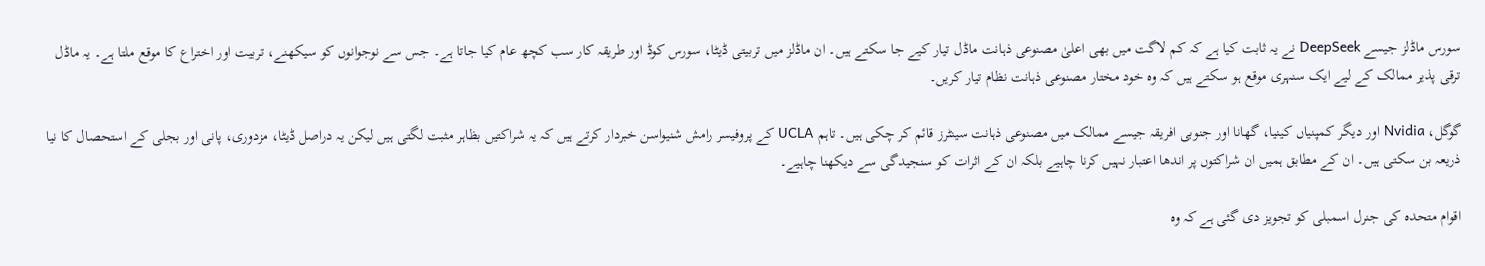سورس ماڈلز جیسے DeepSeek نے یہ ثابت کیا ہے کہ کم لاگت میں بھی اعلیٰ مصنوعی ذہانت ماڈل تیار کیے جا سکتے ہیں۔ ان ماڈلز میں تربیتی ڈیٹا، سورس کوڈ اور طریقہ کار سب کچھ عام کیا جاتا ہے۔ جس سے نوجوانوں کو سیکھنے، تربیت اور اختراع کا موقع ملتا ہے۔ یہ ماڈل ترقی پذیر ممالک کے لیے ایک سنہری موقع ہو سکتے ہیں کہ وہ خود مختار مصنوعی ذہانت نظام تیار کریں۔

گوگل، Nvidia اور دیگر کمپنیاں کینیا، گھانا اور جنوبی افریقہ جیسے ممالک میں مصنوعی ذہانت سینٹرز قائم کر چکی ہیں۔ تاہم UCLA کے پروفیسر رامش شنیواسن خبردار کرتے ہیں کہ یہ شراکتیں بظاہر مثبت لگتی ہیں لیکن یہ دراصل ڈیٹا، مزدوری، پانی اور بجلی کے استحصال کا نیا ذریعہ بن سکتی ہیں۔ ان کے مطابق ہمیں ان شراکتوں پر اندھا اعتبار نہیں کرنا چاہیے بلکہ ان کے اثرات کو سنجیدگی سے دیکھنا چاہیے۔

اقوام متحدہ کی جنرل اسمبلی کو تجویز دی گئی ہے کہ وہ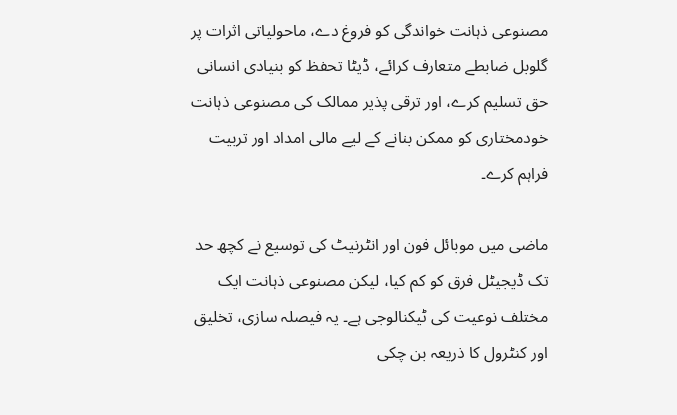مصنوعی ذہانت خواندگی کو فروغ دے، ماحولیاتی اثرات پر گلوبل ضابطے متعارف کرائے، ڈیٹا تحفظ کو بنیادی انسانی حق تسلیم کرے، اور ترقی پذیر ممالک کی مصنوعی ذہانت خودمختاری کو ممکن بنانے کے لیے مالی امداد اور تربیت فراہم کرے۔

ماضی میں موبائل فون اور انٹرنیٹ کی توسیع نے کچھ حد تک ڈیجیٹل فرق کو کم کیا، لیکن مصنوعی ذہانت ایک مختلف نوعیت کی ٹیکنالوجی ہے۔ یہ فیصلہ سازی، تخلیق اور کنٹرول کا ذریعہ بن چکی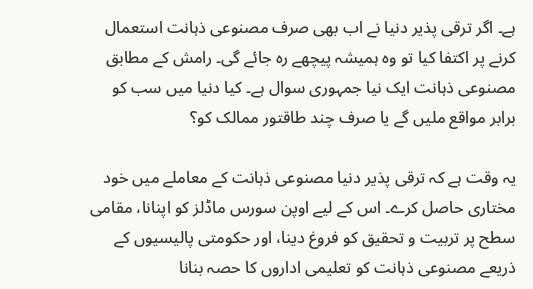ہے۔ اگر ترقی پذیر دنیا نے اب بھی صرف مصنوعی ذہانت استعمال کرنے پر اکتفا کیا تو وہ ہمیشہ پیچھے رہ جائے گی۔ رامش کے مطابق مصنوعی ذہانت ایک نیا جمہوری سوال ہے۔ کیا دنیا میں سب کو برابر مواقع ملیں گے یا صرف چند طاقتور ممالک کو؟

یہ وقت ہے کہ ترقی پذیر دنیا مصنوعی ذہانت کے معاملے میں خود مختاری حاصل کرے۔ اس کے لیے اوپن سورس ماڈلز کو اپنانا، مقامی سطح پر تربیت و تحقیق کو فروغ دینا، اور حکومتی پالیسیوں کے ذریعے مصنوعی ذہانت کو تعلیمی اداروں کا حصہ بنانا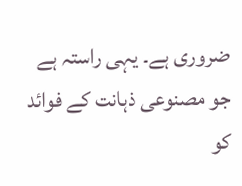ضروری ہے۔ یہی راستہ ہے جو مصنوعی ذہانت کے فوائد کو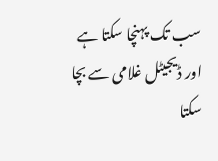سب تک پہنچا سکتا ہے اور ڈیجیٹل غلامی سے بچا سکتا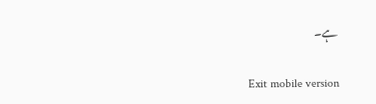ہے۔

Exit mobile version